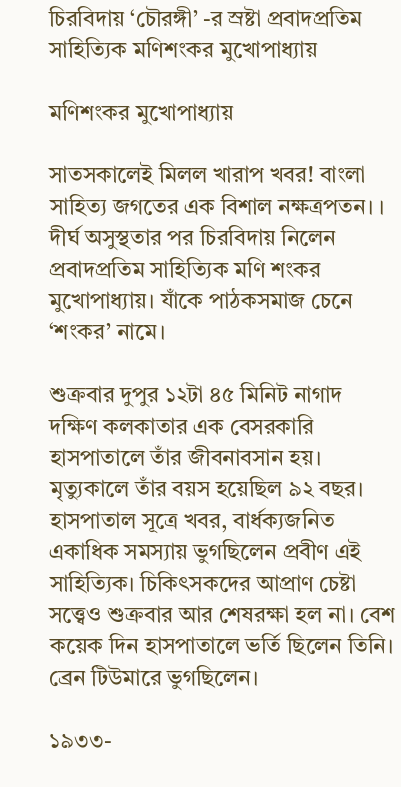চিরবিদায় ‘চৌরঙ্গী’ -র স্রষ্টা প্রবাদপ্রতিম সাহিত্যিক মণিশংকর মুখোপাধ্যায়

মণিশংকর মুখোপাধ্যায়

সাতসকালেই মিলল খারাপ খবর! বাংলা সাহিত্য জগতের এক বিশাল নক্ষত্রপতন। । দীর্ঘ অসুস্থতার পর চিরবিদায় নিলেন প্রবাদপ্রতিম সাহিত্যিক মণি শংকর মুখোপাধ্যায়। যাঁকে পাঠকসমাজ চেনে ‘শংকর’ নামে।

শুক্রবার দুপুর ১২টা ৪৫ মিনিট নাগাদ দক্ষিণ কলকাতার এক বেসরকারি হাসপাতালে তাঁর জীবনাবসান হয়। মৃত্যুকালে তাঁর বয়স হয়েছিল ৯২ বছর। হাসপাতাল সূত্রে খবর, বার্ধক্যজনিত একাধিক সমস্যায় ভুগছিলেন প্রবীণ এই সাহিত্যিক। চিকিৎসকদের আপ্রাণ চেষ্টা সত্ত্বেও শুক্রবার আর শেষরক্ষা হল না। বেশ কয়েক দিন হাসপাতালে ভর্তি ছিলেন তিনি। ব্রেন টিউমারে ভুগছিলেন।

১৯৩৩-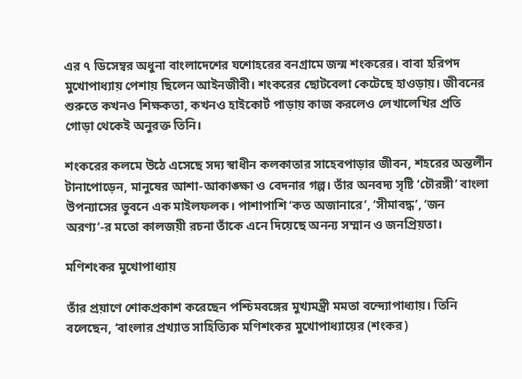এর ৭ ডিসেম্বর অধুনা বাংলাদেশের যশোহরের বনগ্রামে জন্ম শংকরের। বাবা হরিপদ মুখোপাধ্যায় পেশায় ছিলেন আইনজীবী। শংকরের ছোটবেলা কেটেছে হাওড়ায়। জীবনের শুরুতে কখনও শিক্ষকতা, কখনও হাইকোর্ট পাড়ায় কাজ করলেও লেখালেখির প্রতি গোড়া থেকেই অনুরক্ত তিনি।

শংকরের কলমে উঠে এসেছে সদ্য স্বাধীন কলকাতার সাহেবপাড়ার জীবন, শহরের অন্তর্লীন টানাপোড়েন, মানুষের আশা-আকাঙ্ক্ষা ও বেদনার গল্প। তাঁর অনবদ্য সৃষ্টি ‘চৌরঙ্গী’ বাংলা উপন্যাসের ভুবনে এক মাইলফলক। পাশাপাশি ‘কত অজানারে’, ‘সীমাবদ্ধ’, ‘জন অরণ্য’-র মতো কালজয়ী রচনা তাঁকে এনে দিয়েছে অনন্য সম্মান ও জনপ্রিয়তা।

মণিশংকর মুখোপাধ্যায়

তাঁর প্রয়াণে শোকপ্রকাশ করেছেন পশ্চিমবঙ্গের মুখ্যমন্ত্রী মমতা বন্দ্যোপাধ্যায়। তিনি বলেছেন, ‘বাংলার প্রখ্যাত সাহিত্যিক মণিশংকর মুখোপাধ্যায়ের (শংকর)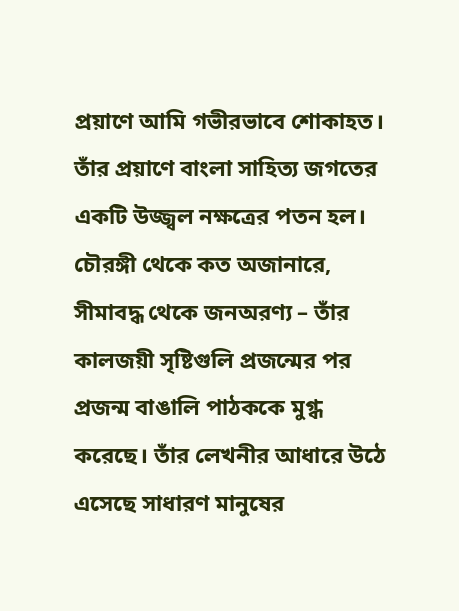প্রয়াণে আমি গভীরভাবে শোকাহত। তাঁর প্রয়াণে বাংলা সাহিত্য জগতের একটি উজ্জ্বল নক্ষত্রের পতন হল। চৌরঙ্গী থেকে কত অজানারে, সীমাবদ্ধ থেকে জনঅরণ্য – তাঁর কালজয়ী সৃষ্টিগুলি প্রজন্মের পর প্রজন্ম বাঙালি পাঠককে মুগ্ধ করেছে। তাঁর লেখনীর আধারে উঠে এসেছে সাধারণ মানুষের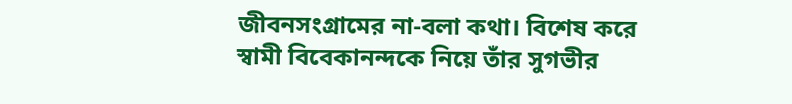জীবনসংগ্রামের না-বলা কথা। বিশেষ করে স্বামী বিবেকানন্দকে নিয়ে তাঁর সুগভীর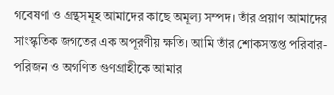গবেষণা ও গ্রন্থসমূহ আমাদের কাছে অমূল্য সম্পদ। তাঁর প্রয়াণ আমাদের সাংস্কৃতিক জগতের এক অপূরণীয় ক্ষতি। আমি তাঁর শোকসন্তপ্ত পরিবার-পরিজন ও অগণিত গুণগ্রাহীকে আমার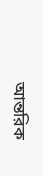আন্তরিক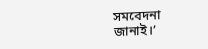সমবেদনা জানাই।’